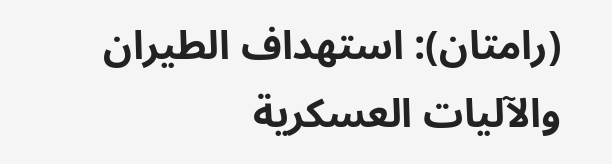(رامتان): استهداف الطيران والآليات العسكرية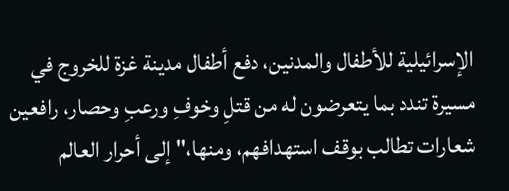الإسرائيلية للأطفال والمدنين، دفع أطفال مدينة غزة للخروج في مسيرة تندد بما يتعرضون له من قتلِ وخوفِ ورعبِ وحصار، رافعين شعارات تطالب بوقف استهدافهم، ومنها،" إلى أحرار العالم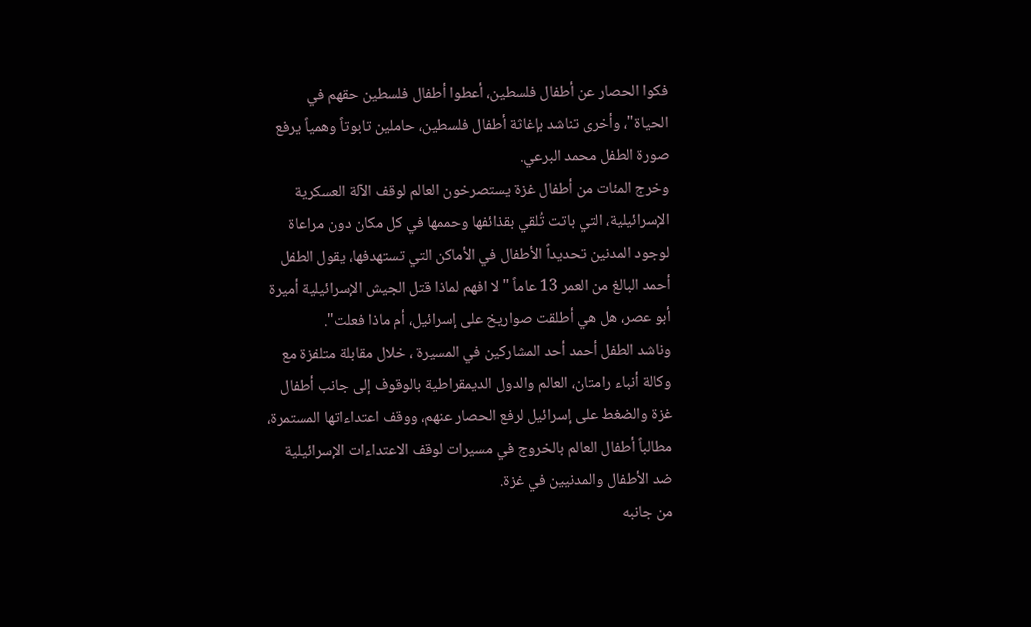فكوا الحصار عن أطفال فلسطين، أعطوا أطفال فلسطين حقهم في الحياة"، وأخرى تناشد بإغاثة أطفال فلسطين، حاملين تابوتاً وهمياً يرفع صورة الطفل محمد البرعي.
وخرج المئات من أطفال غزة يستصرخون العالم لوقف الآلة العسكرية الإسرائيلية، التي باتت تُلقي بقذائفها وحممها في كل مكان دون مراعاة لوجود المدنين تحديداً الأطفال في الأماكن التي تستهدفها، يقول الطفل أحمد البالغ من العمر 13 عاماً "لا افهم لماذا قتل الجيش الإسرائيلية أميرة أبو عصر، هل هي أطلقت صواريخ على إسرائيل، أم ماذا فعلت".
وناشد الطفل أحمد أحد المشاركين في المسيرة ، خلال مقابلة متلفزة مع وكالة أنباء رامتان، العالم والدول الديمقراطية بالوقوف إلى جانب أطفال غزة والضغط على إسرائيل لرفع الحصار عنهم، ووقف اعتداءاتها المستمرة، مطالباً أطفال العالم بالخروج في مسيرات لوقف الاعتداءات الإسرائيلية ضد الأطفال والمدنيين في غزة.
من جانبه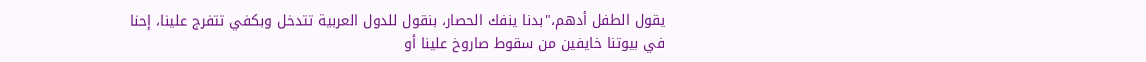يقول الطفل أدهم،"بدنا ينفك الحصار، بنقول للدول العربية تتدخل وبكفي تتفرج علينا، إحنا في بيوتنا خايفين من سقوط صاروخ علينا أو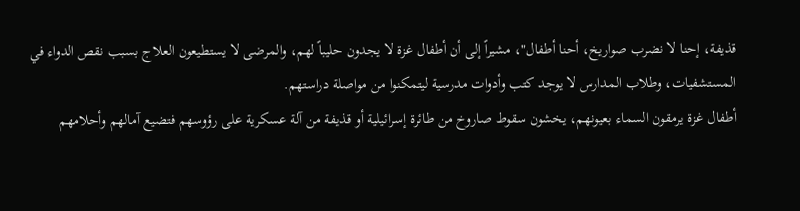قذيفة، إحنا لا نضرب صواريخ، أحنا أطفال"، مشيراً إلى أن أطفال غزة لا يجدون حليباً لهم، والمرضى لا يستطيعون العلاج بسبب نقص الدواء في المستشفيات، وطلاب المدارس لا يوجد كتب وأدوات مدرسية ليتمكنوا من مواصلة دراستهم.
أطفال غزة يرمقون السماء بعيونهم، يخشون سقوط صاروخ من طائرة إسرائيلية أو قذيفة من آلة عسكرية على رؤوسهم فتضيع آمالهم وأحلامهم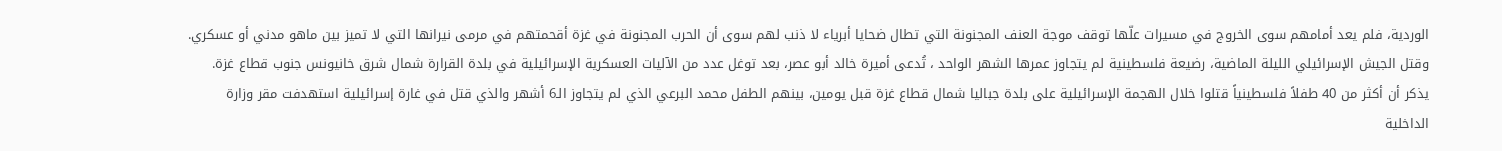الوردية، فلم يعد أمامهم سوى الخروج في مسيرات علّها توقف موجة العنف المجنونة التي تطال ضحايا أبرياء لا ذنب لهم سوى أن الحرب المجنونة في غزة أقحمتهم في مرمى نيرانها التي لا تميز بين ماهو مدني أو عسكري.
وقتل الجيش الإسرائيلي الليلة الماضية، رضيعة فلسطينية لم يتجاوز عمرها الشهر الواحد ، تُدعى أميرة خالد أبو عصر، بعد توغل عدد من الآليات العسكرية الإسرائيلية في بلدة القرارة شمال شرق خانيونس جنوب قطاع غزة.
يذكر أن أكثر من 40 طفلاً فلسطينياً قتلوا خلال الهجمة الإسرائيلية على بلدة جباليا شمال قطاع غزة قبل يومين، بينهم الطفل محمد البرعي الذي لم يتجاوز الـ6 أشهر والذي قتل في غارة إسرائيلية استهدفت مقر وزارة الداخلية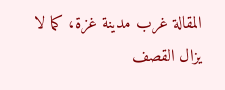المقالة غرب مدينة غزة، كما لا يزال القصف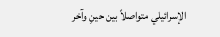الإسرائيلي متواصلاً بين حينِ وآخر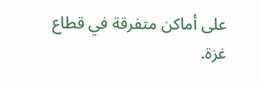على أماكن متفرقة في قطاع غزة.